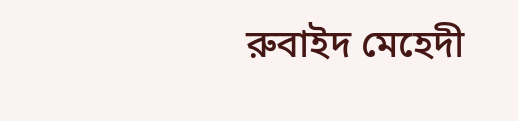রুবাইদ মেহেদী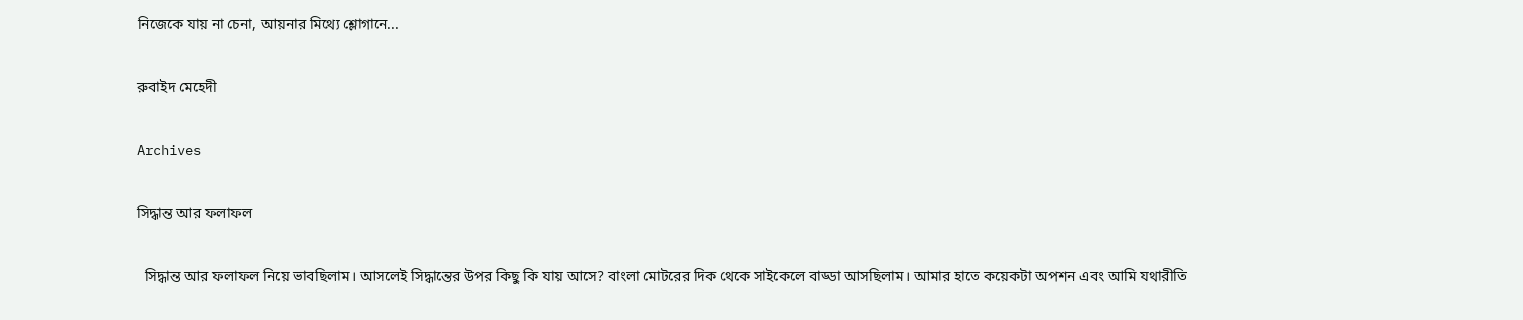নিজেকে যায় না চেনা, আয়নার মিথ্যে শ্লোগানে...

রুবাইদ মেহেদী

Archives

সিদ্ধান্ত আর ফলাফল

  সিদ্ধান্ত আর ফলাফল নিয়ে ভাবছিলাম। আসলেই সিদ্ধান্তের উপর কিছু কি যায় আসে? বাংলা মোটরের দিক থেকে সাইকেলে বাড্ডা আসছিলাম। আমার হাতে কয়েকটা অপশন এবং আমি যথারীতি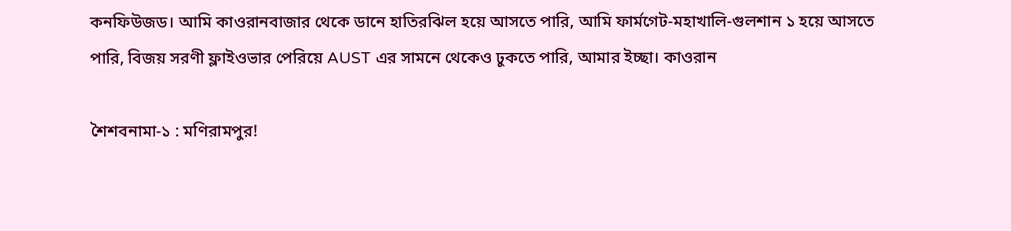কনফিউজড। আমি কাওরানবাজার থেকে ডানে হাতিরঝিল হয়ে আসতে পারি, আমি ফার্মগেট-মহাখালি-গুলশান ১ হয়ে আসতে পারি, বিজয় সরণী ফ্লাইওভার পেরিয়ে AUST এর সামনে থেকেও ঢুকতে পারি, আমার ইচ্ছা। কাওরান

শৈশবনামা-১ : মণিরামপুর!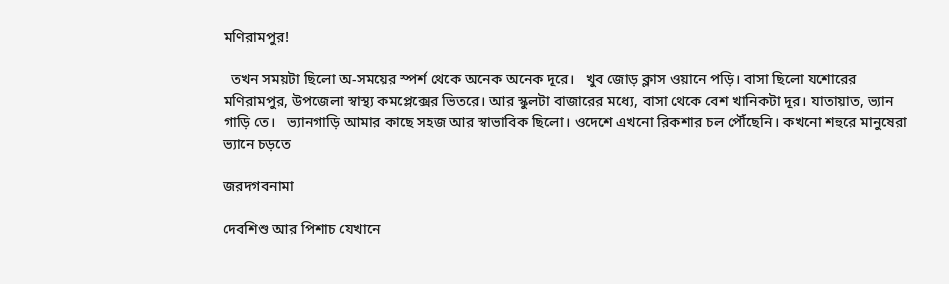মণিরামপুর!

  তখন সময়টা ছিলো অ-সময়ের স্পর্শ থেকে অনেক অনেক দূরে।   খুব জোড় ক্লাস ওয়ানে পড়ি। বাসা ছিলো যশোরের মণিরামপুর, উপজেলা স্বাস্থ্য কমপ্লেক্সের ভিতরে। আর স্কুলটা বাজারের মধ্যে, বাসা থেকে বেশ খানিকটা দূর। যাতায়াত, ভ্যান গাড়ি তে।   ভ্যানগাড়ি আমার কাছে সহজ আর স্বাভাবিক ছিলো। ওদেশে এখনো রিকশার চল পৌঁছেনি। কখনো শহুরে মানুষেরা ভ্যানে চড়তে

জরদগবনামা

দেবশিশু আর পিশাচ যেখানে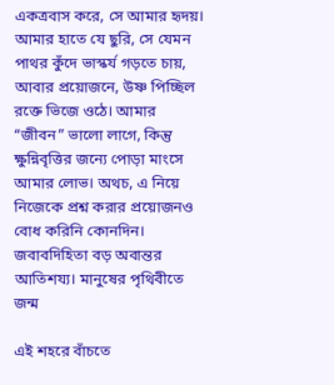একত্রবাস করে, সে আমার হৃদয়। আমার হাতে যে ছুরি, সে যেমন পাথর কুঁদে ভাস্কর্য গড়তে চায়, আবার প্রয়োজনে, উষ্ণ পিচ্ছিল রক্তে ভিজে ওঠে। আমার “জীবন” ভালো লাগে, কিন্তু ক্ষুন্নিবৃত্তির জন্যে পোড়া মাংসে আমার লোভ। অথচ, এ নিয়ে নিজেকে প্রশ্ন করার প্রয়োজনও বোধ করিনি কোনদিন। জবাবদিহিতা বড় অবান্তর আতিশয্য। মানুষের পৃথিবীতে জন্ম

এই শহরে বাঁচতে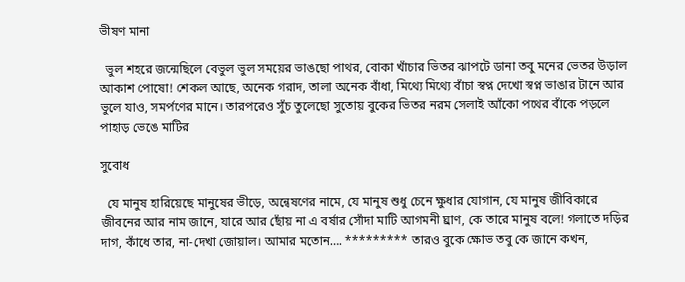ভীষণ মানা

  ভুল শহরে জন্মেছিলে বেভুল ভুল সময়ের ভাঙছো পাথর, বোকা খাঁচার ভিতর ঝাপটে ডানা তবু মনের ভেতর উড়াল আকাশ পোষো! শেকল আছে, অনেক গরাদ, তালা অনেক বাঁধা, মিথ্যে মিথ্যে বাঁচা স্বপ্ন দেখো স্বপ্ন ভাঙার টানে আর ভুলে যাও, সমর্পণের মানে। তারপরেও সুঁচ তুলেছো সুতোয় বুকের ভিতর নরম সেলাই আঁকো পথের বাঁকে পড়লে পাহাড় ভেঙে মাটির

সুবোধ

  যে মানুষ হারিয়েছে মানুষের ভীড়ে, অন্বেষণের নামে, যে মানুষ শুধু চেনে ক্ষুধার যোগান, যে মানুষ জীবিকারে জীবনের আর নাম জানে, যারে আর ছোঁয় না এ বর্ষার সোঁদা মাটি আগমনী ঘ্রাণ, কে তারে মানুষ বলে! গলাতে দড়ির দাগ, কাঁধে তার, না-দেখা জোয়াল। আমার মতোন…. ********* তারও বুকে ক্ষোভ তবু কে জানে কখন,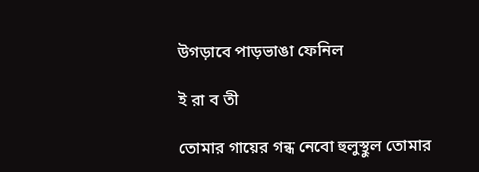উগড়াবে পাড়ভাঙা ফেনিল

ই রা ব তী

তোমার গায়ের গন্ধ নেবো হুলুস্থুল তোমার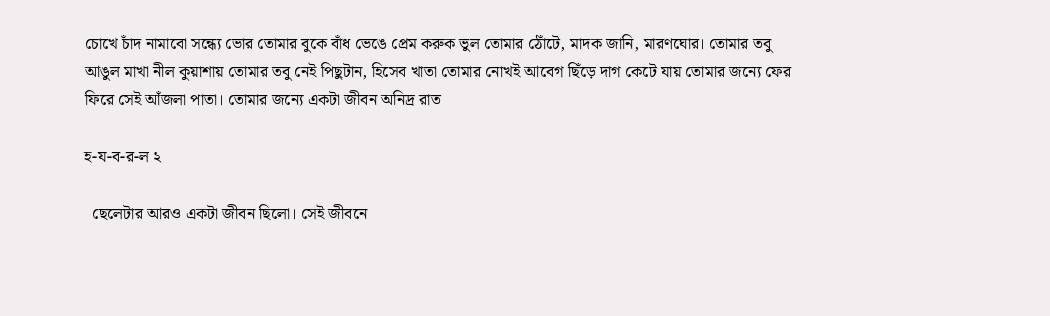চোখে চাঁদ নামাবো সন্ধ্যে ভোর তোমার বুকে বাঁধ ভেঙে প্রেম করুক ভুল তোমার ঠোঁটে, মাদক জানি, মারণঘোর। তোমার তবু আঙুল মাখা নীল কুয়াশায় তোমার তবু নেই পিছুটান, হিসেব খাতা তোমার নোখই আবেগ ছিঁড়ে দাগ কেটে যায় তোমার জন্যে ফের ফিরে সেই আঁজলা পাতা। তোমার জন্যে একটা জীবন অনিদ্র রাত

হ-য-ব-র-ল ২

  ছেলেটার আরও একটা জীবন ছিলো। সেই জীবনে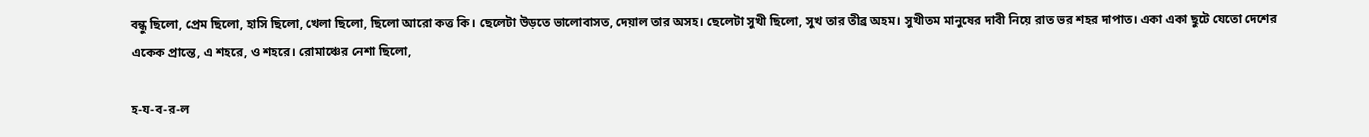বন্ধু ছিলো, প্রেম ছিলো, হাসি ছিলো, খেলা ছিলো, ছিলো আরো কত্ত কি। ছেলেটা উড়তে ভালোবাসত, দেয়াল তার অসহ। ছেলেটা সুখী ছিলো, সুখ তার তীব্র অহম। সুখীতম মানুষের দাবী নিয়ে রাত ভর শহর দাপাত। একা একা ছুটে যেতো দেশের একেক প্রান্তে, এ শহরে, ও শহরে। রোমাঞ্চের নেশা ছিলো,

হ-য-ব-র-ল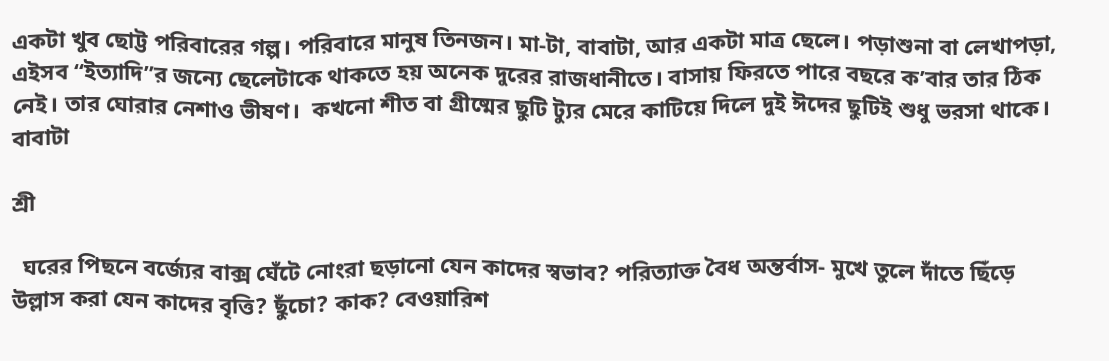একটা খুব ছোট্ট পরিবারের গল্প। পরিবারে মানুষ তিনজন। মা-টা, বাবাটা, আর একটা মাত্র ছেলে। পড়াশুনা বা লেখাপড়া, এইসব “ইত্যাদি”র জন্যে ছেলেটাকে থাকতে হয় অনেক দুরের রাজধানীতে। বাসায় ফিরতে পারে বছরে ক’বার তার ঠিক নেই। তার ঘোরার নেশাও ভীষণ।  কখনো শীত বা গ্রীষ্মের ছুটি ট্যুর মেরে কাটিয়ে দিলে দুই ঈদের ছুটিই শুধু ভরসা থাকে। বাবাটা

শ্রী

  ঘরের পিছনে বর্জ্যের বাক্স ঘেঁটে নোংরা ছড়ানো যেন কাদের স্বভাব? পরিত্যাক্ত বৈধ অন্তর্বাস- মুখে তুলে দাঁতে ছিঁড়ে উল্লাস করা যেন কাদের বৃত্তি? ছুঁচো? কাক? বেওয়ারিশ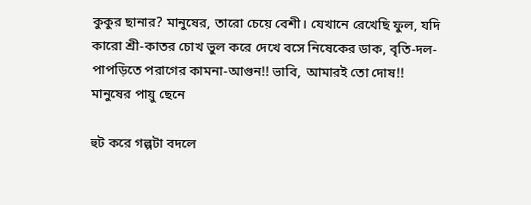কুকুর ছানার? মানুষের, তারো চেয়ে বেশী। যেখানে রেখেছি ফুল, যদি কারো শ্রী-কাতর চোখ ভুল করে দেখে বসে নিষেকের ডাক, বৃতি-দল-পাপড়িতে পরাগের কামনা-আগুন!! ভাবি, আমারই তো দোষ!! মানুষের পায়ু ছেনে

হুট করে গল্পটা বদলে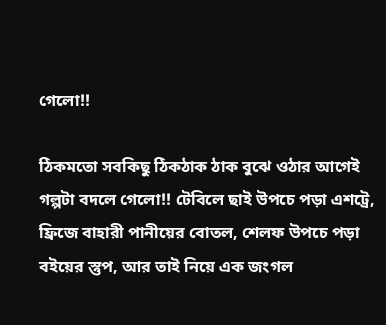গেলো!!

ঠিকমতো সবকিছু ঠিকঠাক ঠাক বুঝে ওঠার আগেই গল্পটা বদলে গেলো!! টেবিলে ছাই উপচে পড়া এশট্রে, ফ্রিজে বাহারী পানীয়ের বোতল, শেলফ উপচে পড়া বইয়ের স্তুপ, আর তাই নিয়ে এক জংগল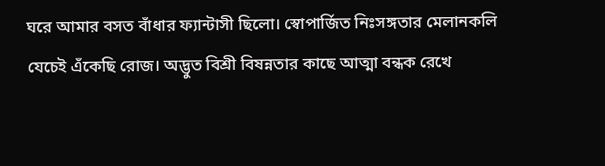ঘরে আমার বসত বাঁধার ফ্যান্টাসী ছিলো। স্বোপার্জিত নিঃসঙ্গতার মেলানকলি যেচেই এঁকেছি রোজ। অদ্ভুত বিশ্রী বিষন্নতার কাছে আত্মা বন্ধক রেখে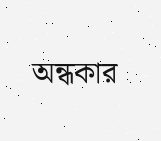অন্ধকার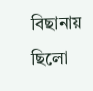বিছানায় ছিলো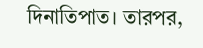দিনাতিপাত। তারপর,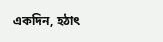একদিন, হঠাৎ